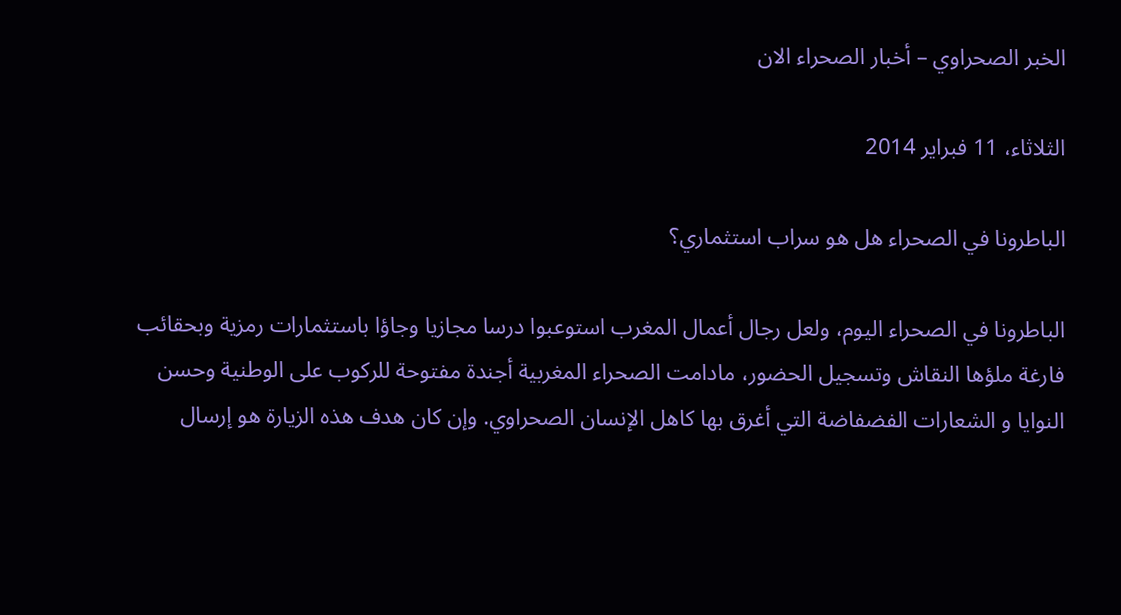الخبر الصحراوي – أخبار الصحراء الان

الثلاثاء، 11 فبراير 2014

الباطرونا في الصحراء هل هو سراب استثماري؟

الباطرونا في الصحراء اليوم، ولعل رجال أعمال المغرب استوعبوا درسا مجازيا وجاؤا باستثمارات رمزية وبحقائب فارغة ملؤها النقاش وتسجيل الحضور، مادامت الصحراء المغربية أجندة مفتوحة للركوب على الوطنية وحسن النوايا و الشعارات الفضفاضة التي أغرق بها كاهل الإنسان الصحراوي. وإن كان هدف هذه الزيارة هو إرسال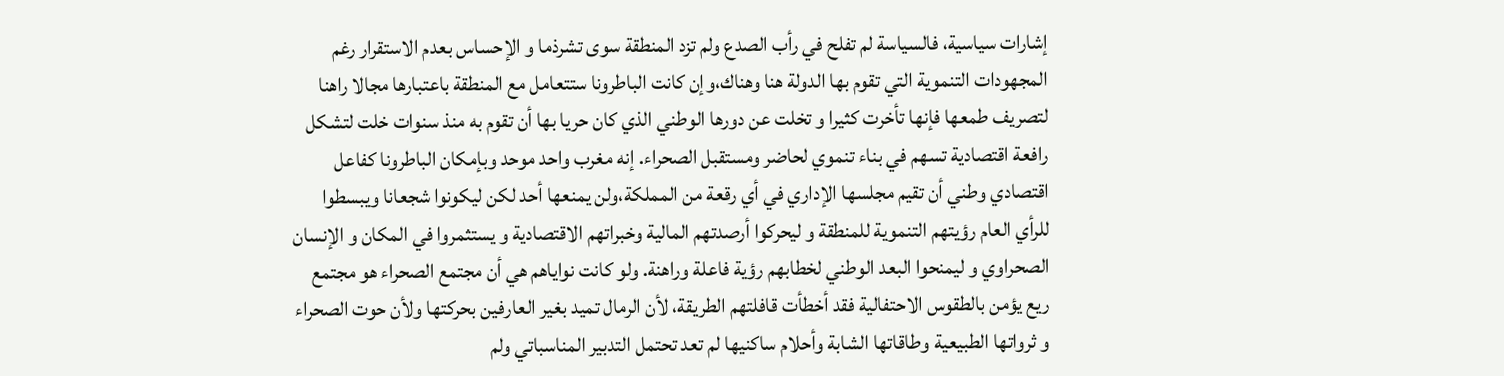إشارات سياسية، فالسياسة لم تفلح في رأب الصدع ولم تزد المنطقة سوى تشرذما و الإحساس بعدم الاستقرار رغم المجهودات التنموية التي تقوم بها الدولة هنا وهناك،وإن كانت الباطرونا ستتعامل مع المنطقة باعتبارها مجالا راهنا لتصريف طمعها فإنها تأخرت كثيرا و تخلت عن دورها الوطني الذي كان حريا بها أن تقوم به منذ سنوات خلت لتشكل رافعة اقتصادية تسهم في بناء تنموي لحاضر ومستقبل الصحراء. إنه مغرب واحد موحد وبإمكان الباطرونا كفاعل اقتصادي وطني أن تقيم مجلسها الإداري في أي رقعة من المملكة،ولن يمنعها أحد لكن ليكونوا شجعانا ويبسطوا للرأي العام رؤيتهم التنموية للمنطقة و ليحركوا أرصدتهم المالية وخبراتهم الاقتصادية و يستثمروا في المكان و الإنسان الصحراوي و ليمنحوا البعد الوطني لخطابهم رؤية فاعلة وراهنة. ولو كانت نواياهم هي أن مجتمع الصحراء هو مجتمع ريع يؤمن بالطقوس الاحتفالية فقد أخطأت قافلتهم الطريقة، لأن الرمال تميد بغير العارفين بحركتها ولأن حوت الصحراء و ثرواتها الطبيعية وطاقاتها الشابة وأحلام ساكنيها لم تعد تحتمل التدبير المناسباتي ولم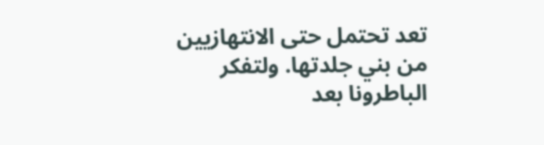تعد تحتمل حتى الانتهازيين من بني جلدتها. ولتفكر الباطرونا بعد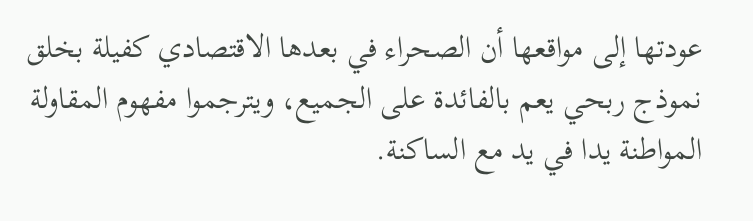عودتها إلى مواقعها أن الصحراء في بعدها الاقتصادي كفيلة بخلق نموذج ربحي يعم بالفائدة على الجميع، ويترجموا مفهوم المقاولة المواطنة يدا في يد مع الساكنة.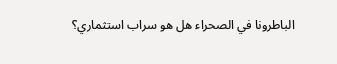الباطرونا في الصحراء هل هو سراب استثماري؟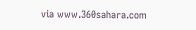via www.360sahara.com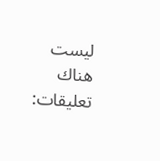ليست هناك تعليقات: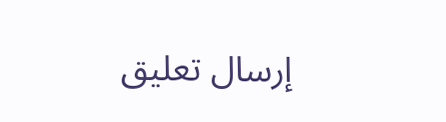إرسال تعليق